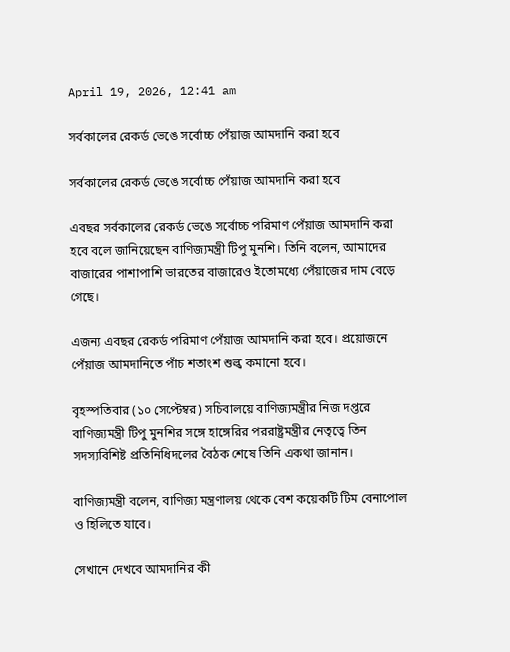April 19, 2026, 12:41 am

সর্বকালের রেকর্ড ভেঙে সর্বোচ্চ পেঁয়াজ আমদানি করা হবে

সর্বকালের রেকর্ড ভেঙে সর্বোচ্চ পেঁয়াজ আমদানি করা হবে

এবছর সর্বকালের রেকর্ড ভেঙে সর্বোচ্চ পরিমাণ পেঁয়াজ আমদানি করা হবে বলে জানিয়েছেন বাণিজ্যমন্ত্রী টিপু মুনশি। তিনি বলেন, আমাদের বাজারের পাশাপাশি ভারতের বাজারেও ইতোমধ্যে পেঁয়াজের দাম বেড়ে গেছে।

এজন্য এবছর রেকর্ড পরিমাণ পেঁয়াজ আমদানি করা হবে। প্রয়োজনে পেঁয়াজ আমদানিতে পাঁচ শতাংশ শুল্ক কমানো হবে।

বৃহস্পতিবার (১০ সেপ্টেম্বর) সচিবালয়ে বাণিজ্যমন্ত্রীর নিজ দপ্তরে বাণিজ্যমন্ত্রী টিপু মুনশির সঙ্গে হাঙ্গেরির পররাষ্ট্রমন্ত্রীর নেতৃত্বে তিন সদস্যবিশিষ্ট প্রতিনিধিদলের বৈঠক শেষে তিনি একথা জানান।

বাণিজ্যমন্ত্রী বলেন, বাণিজ্য মন্ত্রণালয় থেকে বেশ কয়েকটি টিম বেনাপোল ও হিলিতে যাবে।

সেখানে দেখবে আমদানির কী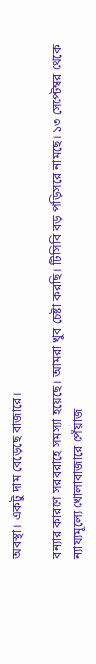অবস্থা। একটু দাম বেড়েছে বাজারে।

বন্যার কারণে সরবরাহে সমস্যা হয়েছে। আমরা খুব চেষ্টা করছি। টিসিবি বড় পড়িসরে নামছে। ১৩ সেপ্টেম্বর থেকে ন্যায্যমূল্যে খোলাবাজারে পেঁয়াজ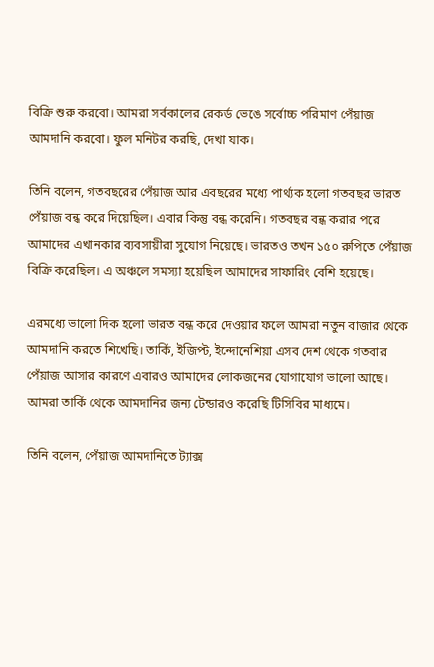বিক্রি শুরু করবো। আমরা সর্বকালের রেকর্ড ভেঙে সর্বোচ্চ পরিমাণ পেঁয়াজ আমদানি করবো। ফুল মনিটর করছি, দেখা যাক।

তিনি বলেন, গতবছরের পেঁয়াজ আর এবছরের মধ্যে পার্থ্যক হলো গতবছর ভারত পেঁয়াজ বন্ধ করে দিয়েছিল। এবার কিন্তু বন্ধ করেনি। গতবছর বন্ধ করার পরে আমাদের এখানকার ব্যবসায়ীরা সুযোগ নিয়েছে। ভারতও তখন ১৫০ রুপিতে পেঁয়াজ বিক্রি করেছিল। এ অঞ্চলে সমস্যা হয়েছিল আমাদের সাফারিং বেশি হয়েছে।

এরমধ্যে ভালো দিক হলো ভারত বন্ধ করে দেওয়ার ফলে আমরা নতুন বাজার থেকে আমদানি করতে শিখেছি। তার্কি, ইজিপ্ট, ইন্দোনেশিয়া এসব দেশ থেকে গতবার পেঁয়াজ আসার কারণে এবারও আমাদের লোকজনের যোগাযোগ ভালো আছে। আমরা তার্কি থেকে আমদানির জন্য টেন্ডারও করেছি টিসিবির মাধ্যমে।

তিনি বলেন, পেঁয়াজ আমদানিতে ট্যাক্স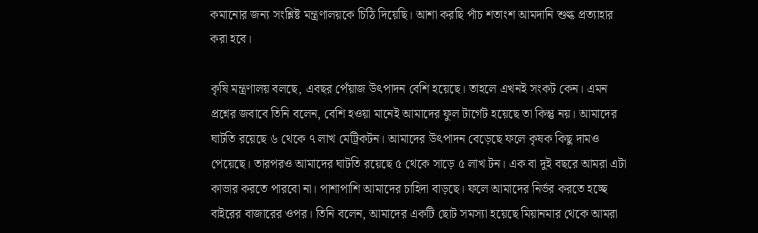কমানোর জন্য সংশ্লিষ্ট মন্ত্রণালয়কে চিঠি দিয়েছি। আশা করছি পাঁচ শতাংশ আমদানি শুল্ক প্রত্যাহার করা হবে।

কৃষি মন্ত্রণালয় বলছে, এবছর পেঁয়াজ উৎপাদন বেশি হয়েছে। তাহলে এখনই সংকট কেন। এমন প্রশ্নের জবাবে তিনি বলেন, বেশি হওয়া মানেই আমাদের ফুল টার্গেট হয়েছে তা কিন্তু নয়। আমাদের ঘাটতি রয়েছে ৬ থেকে ৭ লাখ মেট্রিকটন। আমাদের উৎপাদন বেড়েছে ফলে কৃষক কিছু দামও পেয়েছে। তারপরও আমাদের ঘাটতি রয়েছে ৫ থেকে সাড়ে ৫ লাখ টন। এক বা দুই বছরে আমরা এটা কাভার করতে পারবো না। পাশাপাশি আমাদের চাহিদা বাড়ছে। ফলে আমাদের নির্ভর করতে হচ্ছে বাইরের বাজারের ওপর। তিনি বলেন, আমাদের একটি ছোট সমস্যা হয়েছে মিয়ানমার থেকে আমরা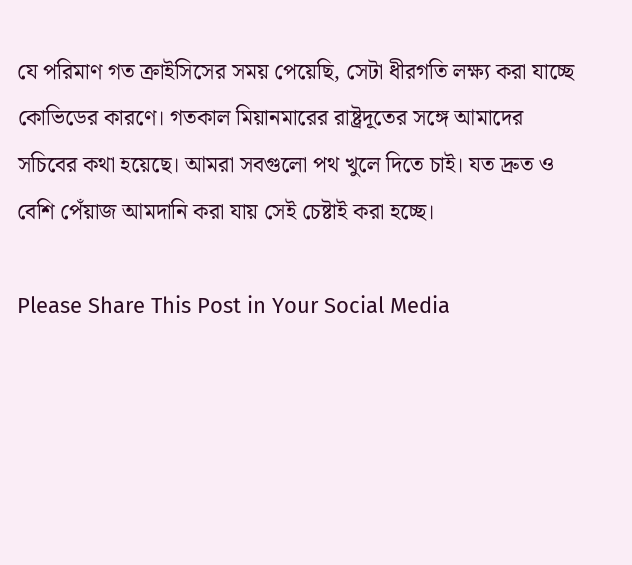যে পরিমাণ গত ক্রাইসিসের সময় পেয়েছি, সেটা ধীরগতি লক্ষ্য করা যাচ্ছে কোভিডের কারণে। গতকাল মিয়ানমারের রাষ্ট্রদূতের সঙ্গে আমাদের সচিবের কথা হয়েছে। আমরা সবগুলো পথ খুলে দিতে চাই। যত দ্রুত ও বেশি পেঁয়াজ আমদানি করা যায় সেই চেষ্টাই করা হচ্ছে।

Please Share This Post in Your Social Media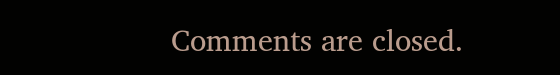Comments are closed.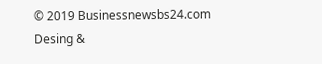© 2019 Businessnewsbs24.com
Desing &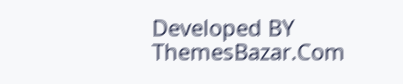Developed BY ThemesBazar.Com